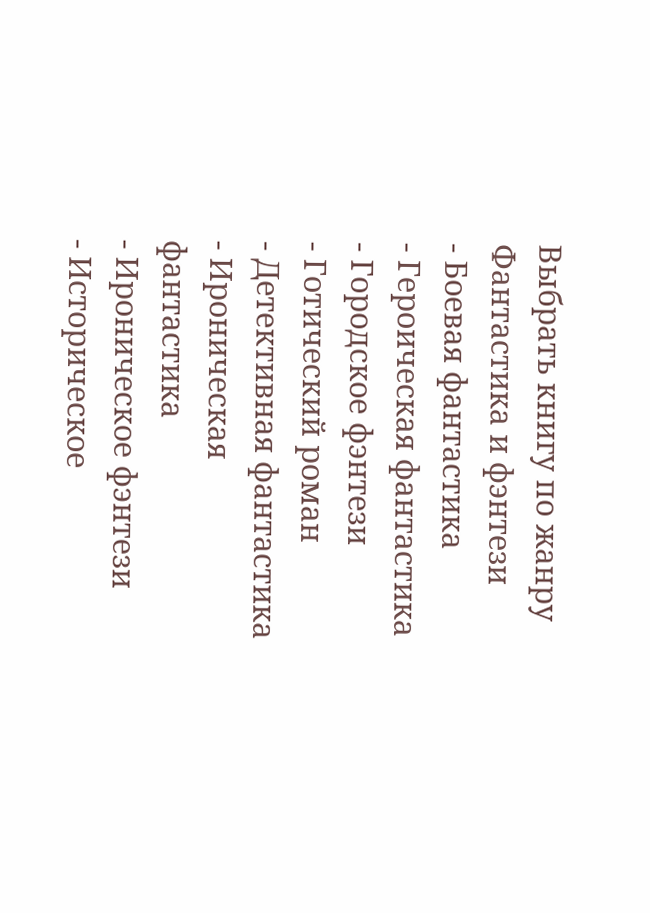Выбрать книгу по жанру
Фантастика и фэнтези
- Боевая фантастика
- Героическая фантастика
- Городское фэнтези
- Готический роман
- Детективная фантастика
- Ироническая фантастика
- Ироническое фэнтези
- Историческое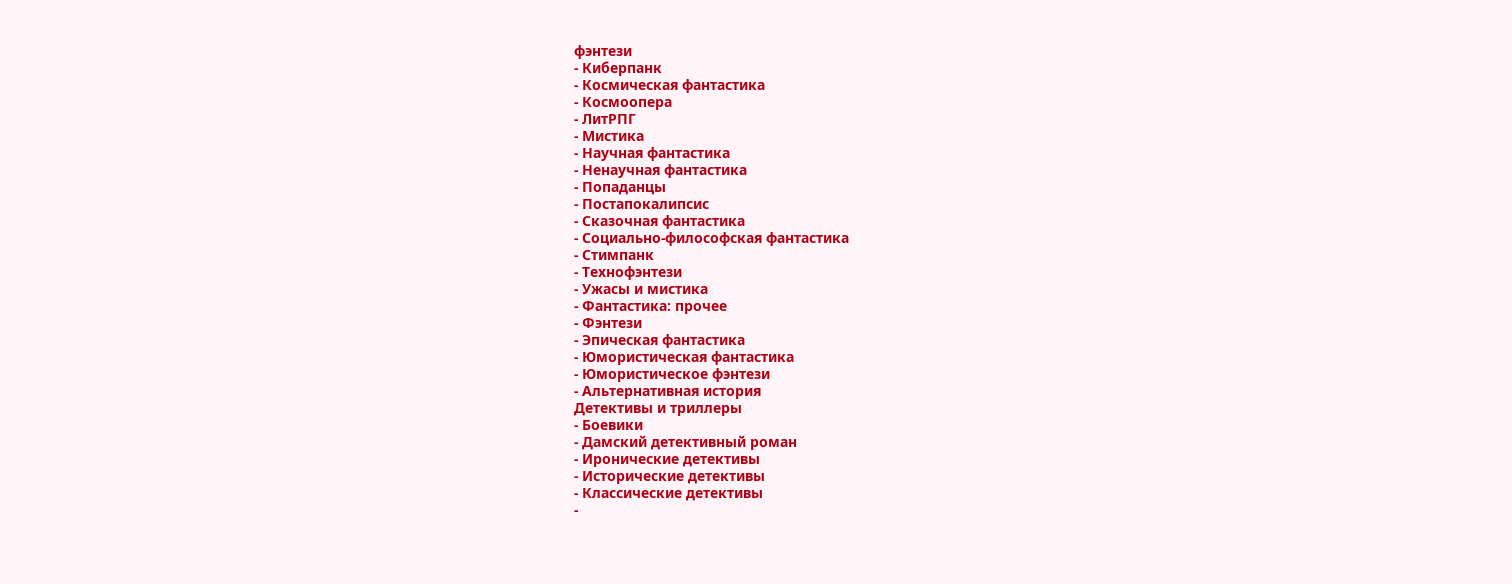фэнтези
- Киберпанк
- Космическая фантастика
- Космоопера
- ЛитРПГ
- Мистика
- Научная фантастика
- Ненаучная фантастика
- Попаданцы
- Постапокалипсис
- Сказочная фантастика
- Социально-философская фантастика
- Стимпанк
- Технофэнтези
- Ужасы и мистика
- Фантастика: прочее
- Фэнтези
- Эпическая фантастика
- Юмористическая фантастика
- Юмористическое фэнтези
- Альтернативная история
Детективы и триллеры
- Боевики
- Дамский детективный роман
- Иронические детективы
- Исторические детективы
- Классические детективы
-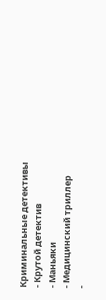Криминальные детективы
- Крутой детектив
- Маньяки
- Медицинский триллер
-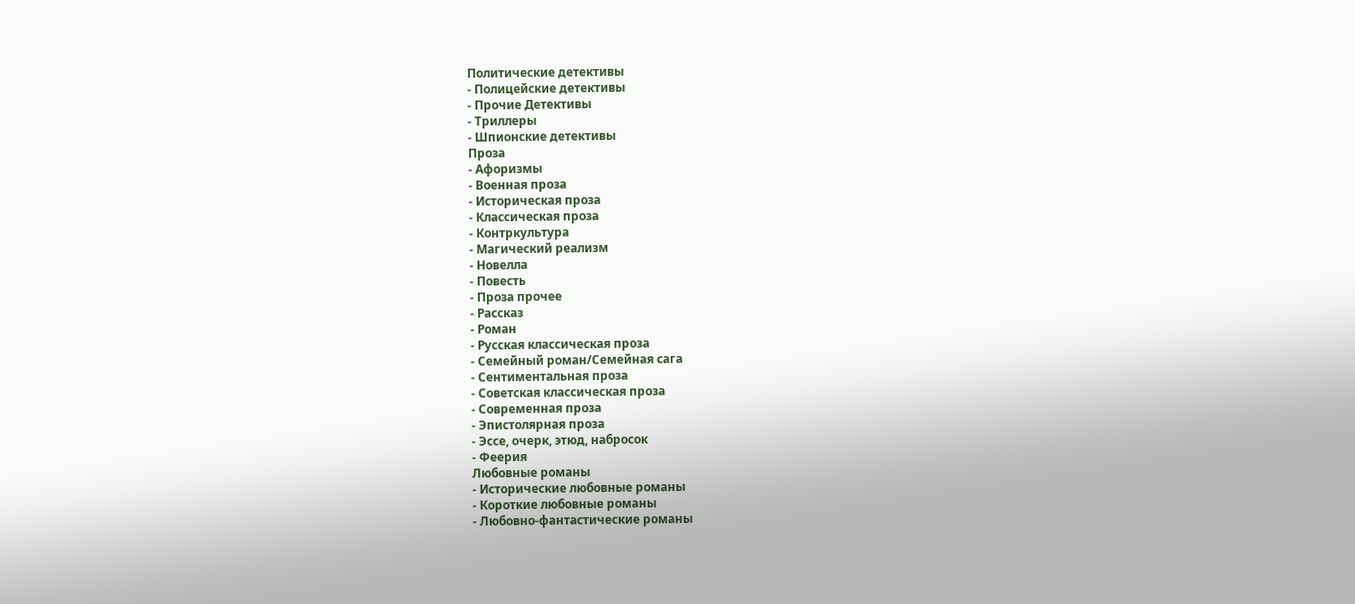Политические детективы
- Полицейские детективы
- Прочие Детективы
- Триллеры
- Шпионские детективы
Проза
- Афоризмы
- Военная проза
- Историческая проза
- Классическая проза
- Контркультура
- Магический реализм
- Новелла
- Повесть
- Проза прочее
- Рассказ
- Роман
- Русская классическая проза
- Семейный роман/Семейная сага
- Сентиментальная проза
- Советская классическая проза
- Современная проза
- Эпистолярная проза
- Эссе, очерк, этюд, набросок
- Феерия
Любовные романы
- Исторические любовные романы
- Короткие любовные романы
- Любовно-фантастические романы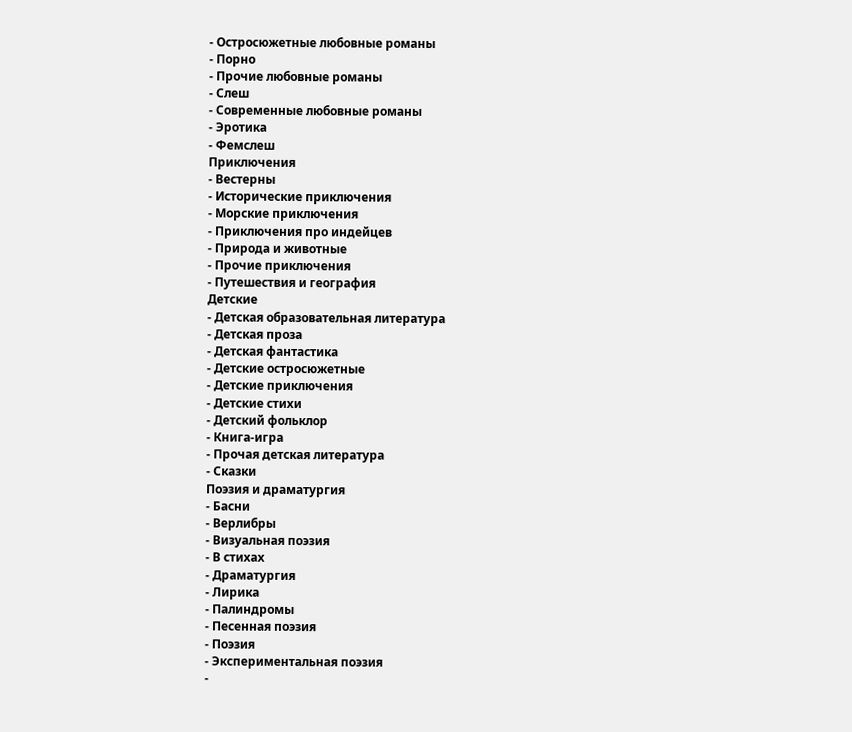- Остросюжетные любовные романы
- Порно
- Прочие любовные романы
- Слеш
- Современные любовные романы
- Эротика
- Фемслеш
Приключения
- Вестерны
- Исторические приключения
- Морские приключения
- Приключения про индейцев
- Природа и животные
- Прочие приключения
- Путешествия и география
Детские
- Детская образовательная литература
- Детская проза
- Детская фантастика
- Детские остросюжетные
- Детские приключения
- Детские стихи
- Детский фольклор
- Книга-игра
- Прочая детская литература
- Сказки
Поэзия и драматургия
- Басни
- Верлибры
- Визуальная поэзия
- В стихах
- Драматургия
- Лирика
- Палиндромы
- Песенная поэзия
- Поэзия
- Экспериментальная поэзия
-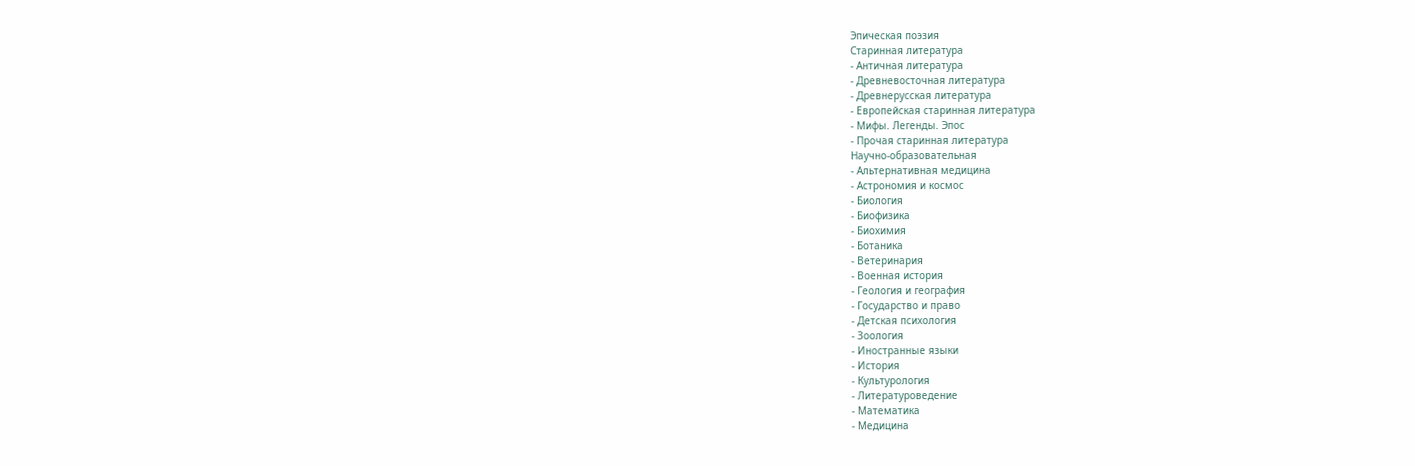Эпическая поэзия
Старинная литература
- Античная литература
- Древневосточная литература
- Древнерусская литература
- Европейская старинная литература
- Мифы. Легенды. Эпос
- Прочая старинная литература
Научно-образовательная
- Альтернативная медицина
- Астрономия и космос
- Биология
- Биофизика
- Биохимия
- Ботаника
- Ветеринария
- Военная история
- Геология и география
- Государство и право
- Детская психология
- Зоология
- Иностранные языки
- История
- Культурология
- Литературоведение
- Математика
- Медицина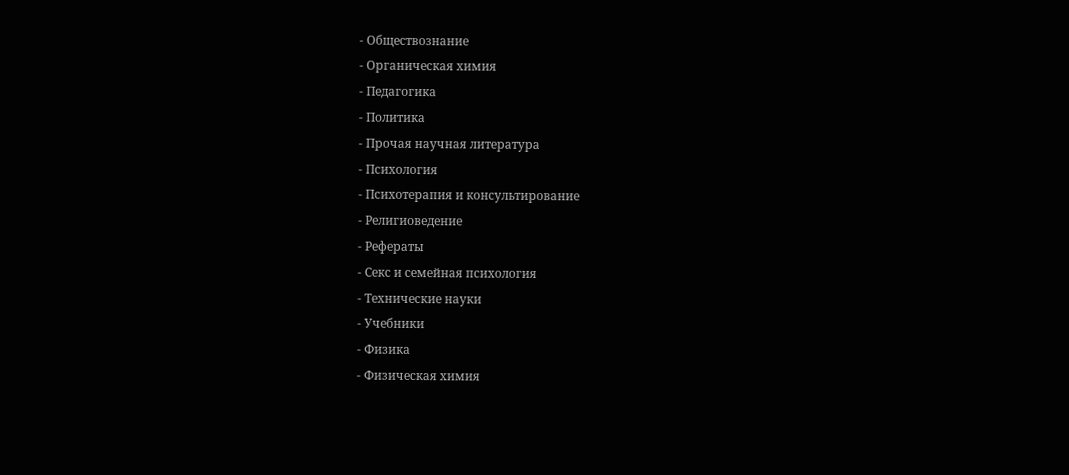- Обществознание
- Органическая химия
- Педагогика
- Политика
- Прочая научная литература
- Психология
- Психотерапия и консультирование
- Религиоведение
- Рефераты
- Секс и семейная психология
- Технические науки
- Учебники
- Физика
- Физическая химия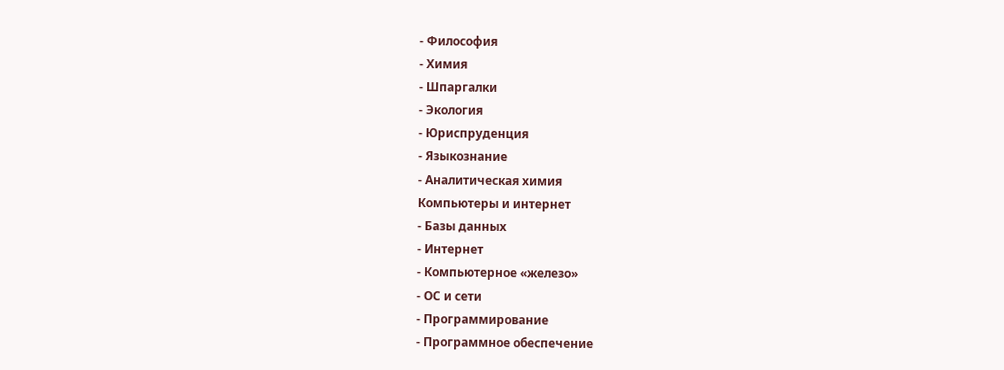- Философия
- Химия
- Шпаргалки
- Экология
- Юриспруденция
- Языкознание
- Аналитическая химия
Компьютеры и интернет
- Базы данных
- Интернет
- Компьютерное «железо»
- ОС и сети
- Программирование
- Программное обеспечение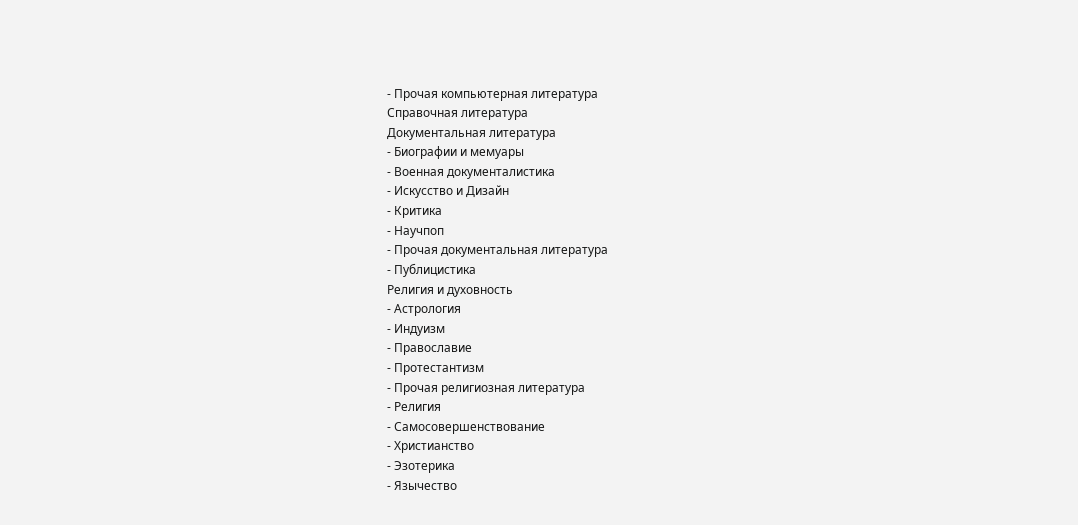- Прочая компьютерная литература
Справочная литература
Документальная литература
- Биографии и мемуары
- Военная документалистика
- Искусство и Дизайн
- Критика
- Научпоп
- Прочая документальная литература
- Публицистика
Религия и духовность
- Астрология
- Индуизм
- Православие
- Протестантизм
- Прочая религиозная литература
- Религия
- Самосовершенствование
- Христианство
- Эзотерика
- Язычество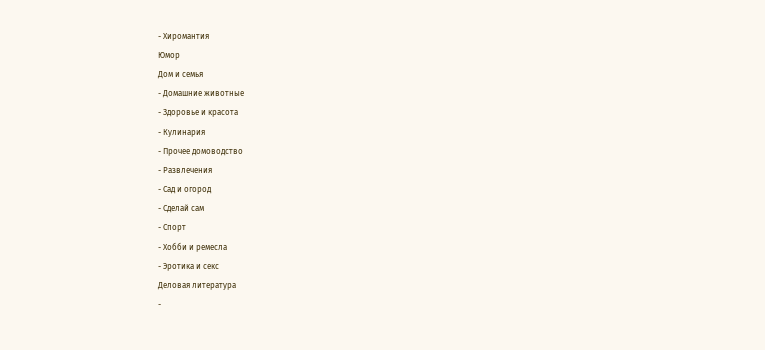- Хиромантия
Юмор
Дом и семья
- Домашние животные
- Здоровье и красота
- Кулинария
- Прочее домоводство
- Развлечения
- Сад и огород
- Сделай сам
- Спорт
- Хобби и ремесла
- Эротика и секс
Деловая литература
-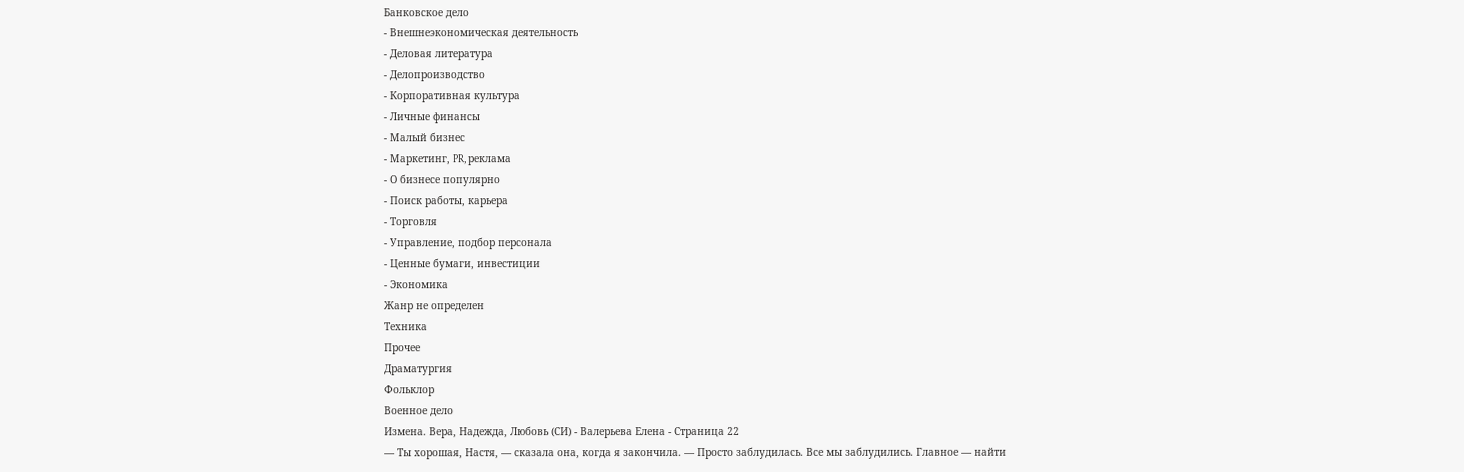Банковское дело
- Внешнеэкономическая деятельность
- Деловая литература
- Делопроизводство
- Корпоративная культура
- Личные финансы
- Малый бизнес
- Маркетинг, PR, реклама
- О бизнесе популярно
- Поиск работы, карьера
- Торговля
- Управление, подбор персонала
- Ценные бумаги, инвестиции
- Экономика
Жанр не определен
Техника
Прочее
Драматургия
Фольклор
Военное дело
Измена. Вера, Надежда, Любовь (СИ) - Валерьева Елена - Страница 22
— Ты хорошая, Настя, — сказала она, когда я закончила. — Просто заблудилась. Все мы заблудились. Главное — найти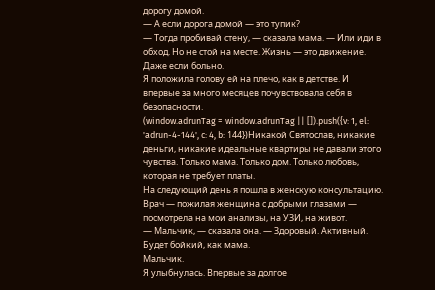дорогу домой.
— А если дорога домой — это тупик?
— Тогда пробивай стену, — сказала мама. — Или иди в обход. Но не стой на месте. Жизнь — это движение. Даже если больно.
Я положила голову ей на плечо, как в детстве. И впервые за много месяцев почувствовала себя в безопасности.
(window.adrunTag = window.adrunTag || []).push({v: 1, el: 'adrun-4-144', c: 4, b: 144})Никакой Святослав, никакие деньги, никакие идеальные квартиры не давали этого чувства. Только мама. Только дом. Только любовь, которая не требует платы.
На следующий день я пошла в женскую консультацию. Врач — пожилая женщина с добрыми глазами — посмотрела на мои анализы, на УЗИ, на живот.
— Мальчик, — сказала она. — Здоровый. Активный. Будет бойкий, как мама.
Мальчик.
Я улыбнулась. Впервые за долгое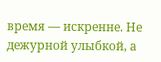время — искренне. Не дежурной улыбкой, а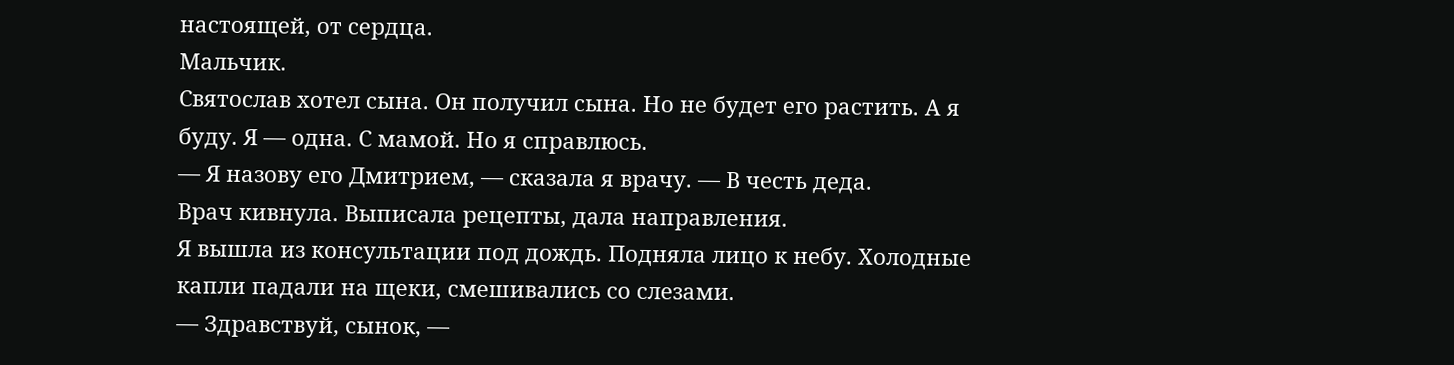настоящей, от сердца.
Мальчик.
Святослав хотел сына. Он получил сына. Но не будет его растить. А я буду. Я — одна. С мамой. Но я справлюсь.
— Я назову его Дмитрием, — сказала я врачу. — В честь деда.
Врач кивнула. Выписала рецепты, дала направления.
Я вышла из консультации под дождь. Подняла лицо к небу. Холодные капли падали на щеки, смешивались со слезами.
— Здравствуй, сынок, —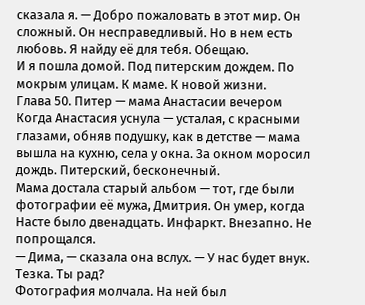сказала я. — Добро пожаловать в этот мир. Он сложный. Он несправедливый. Но в нем есть любовь. Я найду её для тебя. Обещаю.
И я пошла домой. Под питерским дождем. По мокрым улицам. К маме. К новой жизни.
Глава 50. Питер — мама Анастасии вечером
Когда Анастасия уснула — усталая, с красными глазами, обняв подушку, как в детстве — мама вышла на кухню, села у окна. За окном моросил дождь. Питерский, бесконечный.
Мама достала старый альбом — тот, где были фотографии её мужа, Дмитрия. Он умер, когда Насте было двенадцать. Инфаркт. Внезапно. Не попрощался.
— Дима, — сказала она вслух. — У нас будет внук. Тезка. Ты рад?
Фотография молчала. На ней был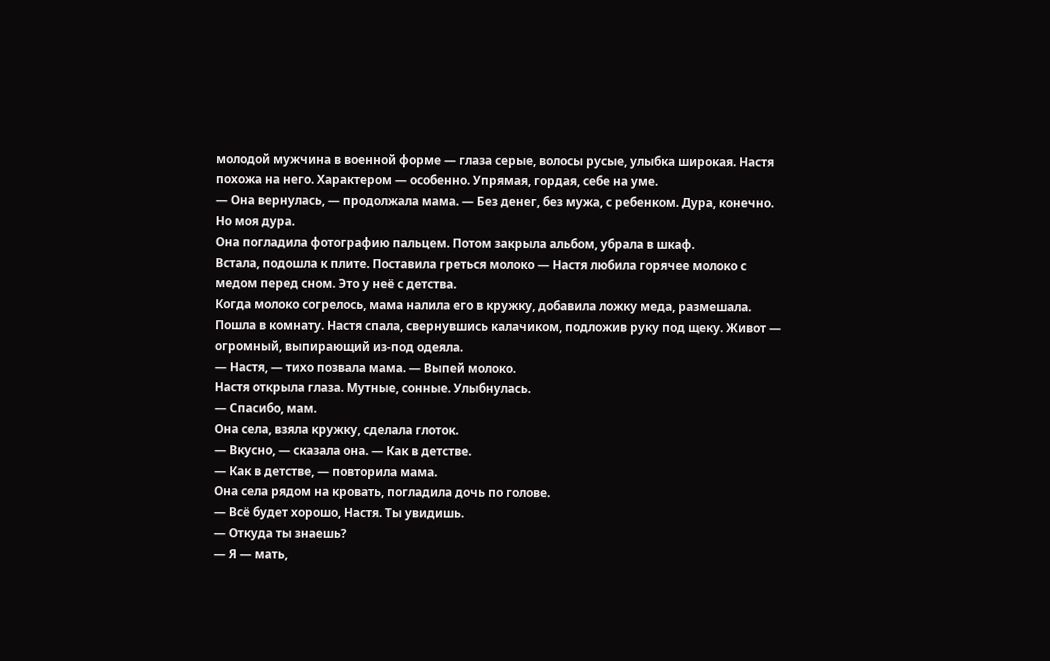молодой мужчина в военной форме — глаза серые, волосы русые, улыбка широкая. Настя похожа на него. Характером — особенно. Упрямая, гордая, себе на уме.
— Она вернулась, — продолжала мама. — Без денег, без мужа, с ребенком. Дура, конечно. Но моя дура.
Она погладила фотографию пальцем. Потом закрыла альбом, убрала в шкаф.
Встала, подошла к плите. Поставила греться молоко — Настя любила горячее молоко с медом перед сном. Это у неё с детства.
Когда молоко согрелось, мама налила его в кружку, добавила ложку меда, размешала. Пошла в комнату. Настя спала, свернувшись калачиком, подложив руку под щеку. Живот — огромный, выпирающий из-под одеяла.
— Настя, — тихо позвала мама. — Выпей молоко.
Настя открыла глаза. Мутные, сонные. Улыбнулась.
— Спасибо, мам.
Она села, взяла кружку, сделала глоток.
— Вкусно, — сказала она. — Как в детстве.
— Как в детстве, — повторила мама.
Она села рядом на кровать, погладила дочь по голове.
— Всё будет хорошо, Настя. Ты увидишь.
— Откуда ты знаешь?
— Я — мать,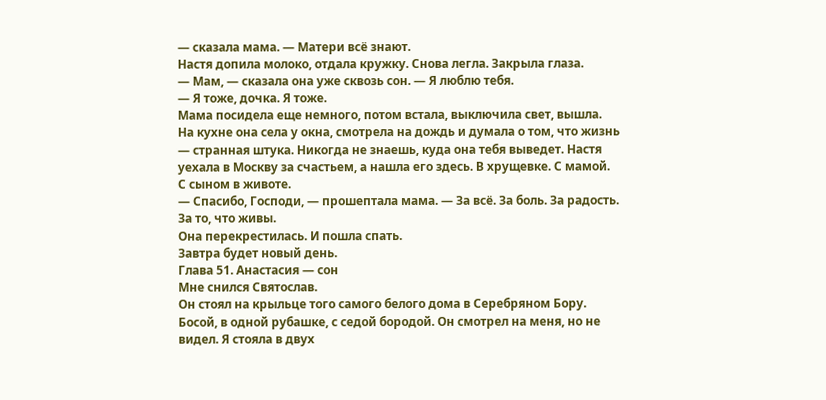— сказала мама. — Матери всё знают.
Настя допила молоко, отдала кружку. Снова легла. Закрыла глаза.
— Мам, — сказала она уже сквозь сон. — Я люблю тебя.
— Я тоже, дочка. Я тоже.
Мама посидела еще немного, потом встала, выключила свет, вышла.
На кухне она села у окна, смотрела на дождь и думала о том, что жизнь — странная штука. Никогда не знаешь, куда она тебя выведет. Настя уехала в Москву за счастьем, а нашла его здесь. В хрущевке. С мамой. С сыном в животе.
— Спасибо, Господи, — прошептала мама. — За всё. За боль. За радость. За то, что живы.
Она перекрестилась. И пошла спать.
Завтра будет новый день.
Глава 51. Анастасия — сон
Мне снился Святослав.
Он стоял на крыльце того самого белого дома в Серебряном Бору. Босой, в одной рубашке, с седой бородой. Он смотрел на меня, но не видел. Я стояла в двух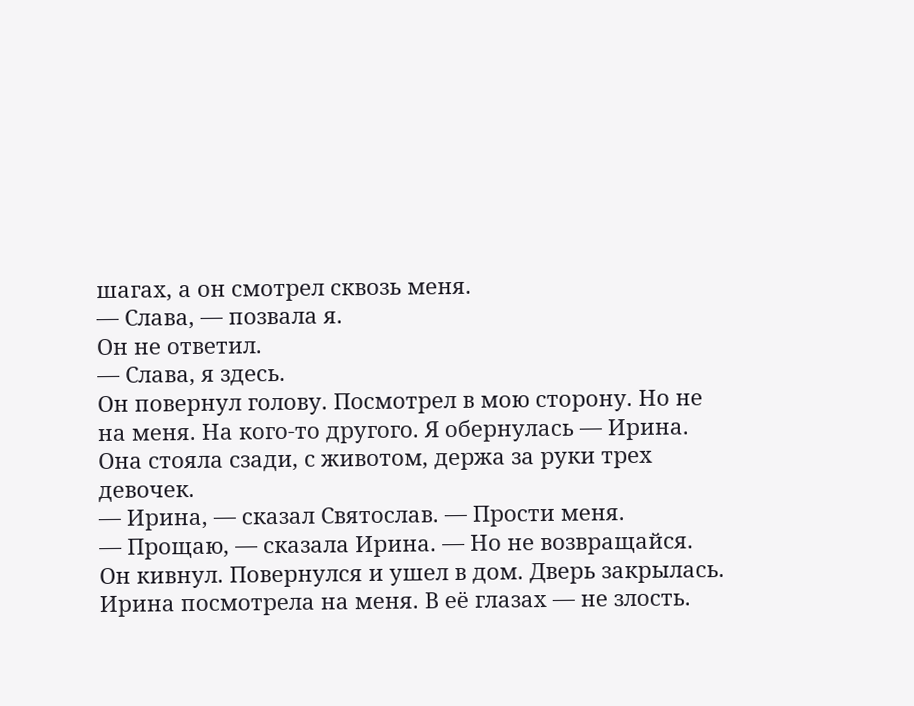шагах, а он смотрел сквозь меня.
— Слава, — позвала я.
Он не ответил.
— Слава, я здесь.
Он повернул голову. Посмотрел в мою сторону. Но не на меня. На кого-то другого. Я обернулась — Ирина. Она стояла сзади, с животом, держа за руки трех девочек.
— Ирина, — сказал Святослав. — Прости меня.
— Прощаю, — сказала Ирина. — Но не возвращайся.
Он кивнул. Повернулся и ушел в дом. Дверь закрылась.
Ирина посмотрела на меня. В её глазах — не злость.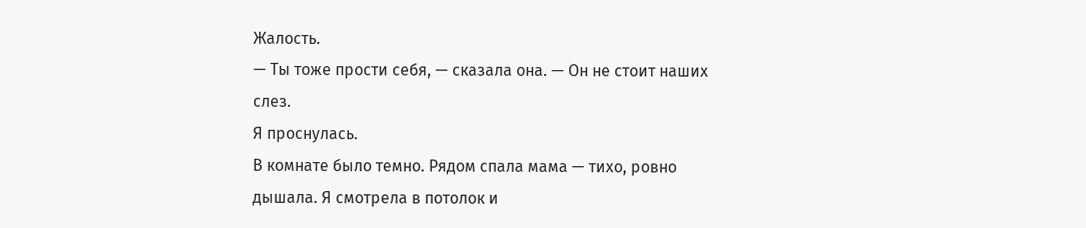Жалость.
— Ты тоже прости себя, — сказала она. — Он не стоит наших слез.
Я проснулась.
В комнате было темно. Рядом спала мама — тихо, ровно дышала. Я смотрела в потолок и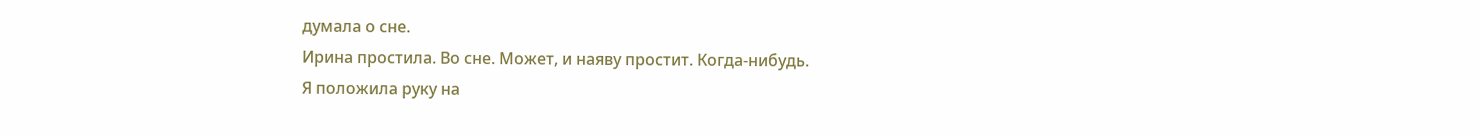думала о сне.
Ирина простила. Во сне. Может, и наяву простит. Когда-нибудь.
Я положила руку на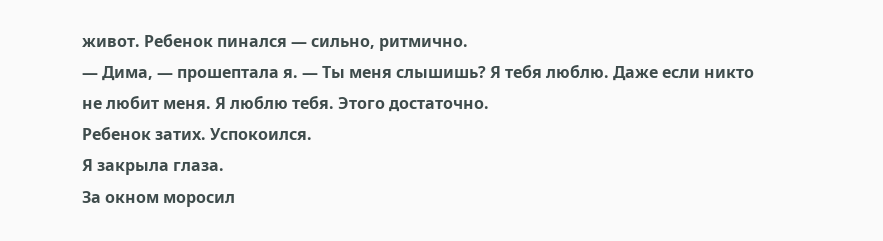живот. Ребенок пинался — сильно, ритмично.
— Дима, — прошептала я. — Ты меня слышишь? Я тебя люблю. Даже если никто не любит меня. Я люблю тебя. Этого достаточно.
Ребенок затих. Успокоился.
Я закрыла глаза.
За окном моросил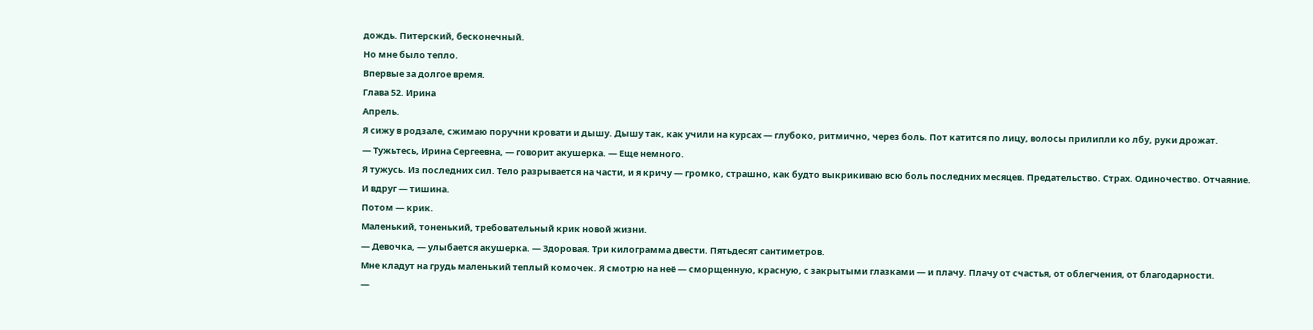дождь. Питерский, бесконечный.
Но мне было тепло.
Впервые за долгое время.
Глава 52. Ирина
Апрель.
Я сижу в родзале, сжимаю поручни кровати и дышу. Дышу так, как учили на курсах — глубоко, ритмично, через боль. Пот катится по лицу, волосы прилипли ко лбу, руки дрожат.
— Тужьтесь, Ирина Сергеевна, — говорит акушерка. — Еще немного.
Я тужусь. Из последних сил. Тело разрывается на части, и я кричу — громко, страшно, как будто выкрикиваю всю боль последних месяцев. Предательство. Страх. Одиночество. Отчаяние.
И вдруг — тишина.
Потом — крик.
Маленький, тоненький, требовательный крик новой жизни.
— Девочка, — улыбается акушерка. — Здоровая. Три килограмма двести. Пятьдесят сантиметров.
Мне кладут на грудь маленький теплый комочек. Я смотрю на неё — сморщенную, красную, с закрытыми глазками — и плачу. Плачу от счастья, от облегчения, от благодарности.
—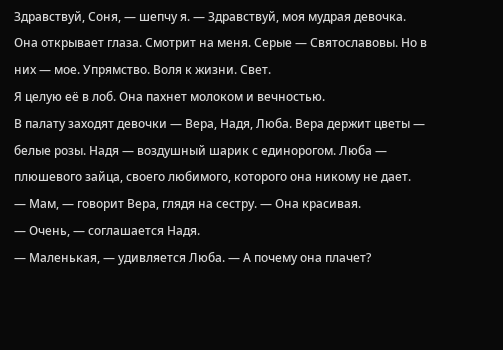Здравствуй, Соня, — шепчу я. — Здравствуй, моя мудрая девочка.
Она открывает глаза. Смотрит на меня. Серые — Святославовы. Но в них — мое. Упрямство. Воля к жизни. Свет.
Я целую её в лоб. Она пахнет молоком и вечностью.
В палату заходят девочки — Вера, Надя, Люба. Вера держит цветы — белые розы. Надя — воздушный шарик с единорогом. Люба — плюшевого зайца, своего любимого, которого она никому не дает.
— Мам, — говорит Вера, глядя на сестру. — Она красивая.
— Очень, — соглашается Надя.
— Маленькая, — удивляется Люба. — А почему она плачет?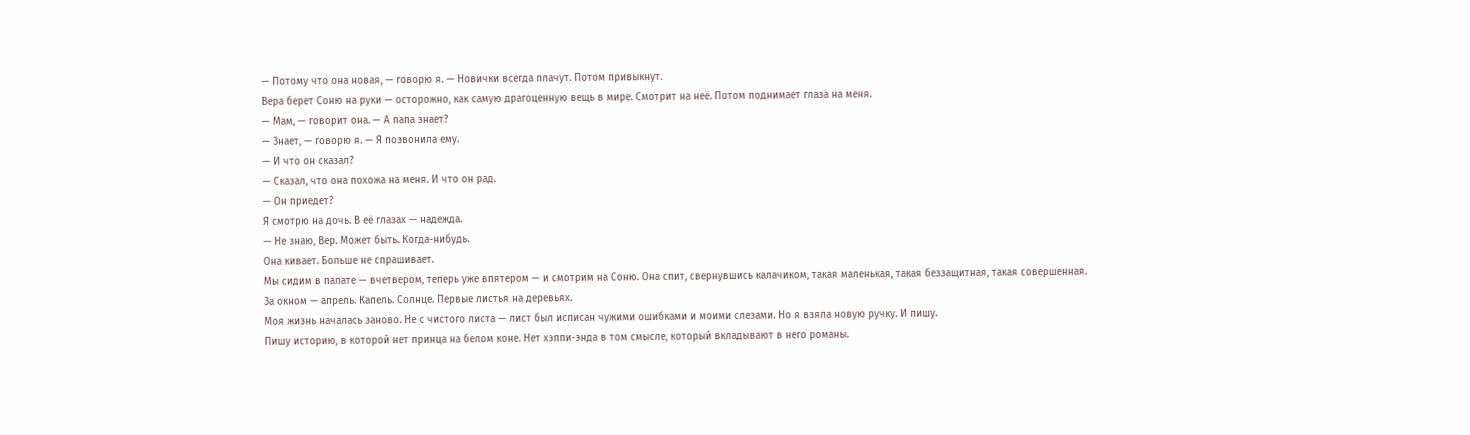— Потому что она новая, — говорю я. — Новички всегда плачут. Потом привыкнут.
Вера берет Соню на руки — осторожно, как самую драгоценную вещь в мире. Смотрит на неё. Потом поднимает глаза на меня.
— Мам, — говорит она. — А папа знает?
— Знает, — говорю я. — Я позвонила ему.
— И что он сказал?
— Сказал, что она похожа на меня. И что он рад.
— Он приедет?
Я смотрю на дочь. В её глазах — надежда.
— Не знаю, Вер. Может быть. Когда-нибудь.
Она кивает. Больше не спрашивает.
Мы сидим в палате — вчетвером, теперь уже впятером — и смотрим на Соню. Она спит, свернувшись калачиком, такая маленькая, такая беззащитная, такая совершенная.
За окном — апрель. Капель. Солнце. Первые листья на деревьях.
Моя жизнь началась заново. Не с чистого листа — лист был исписан чужими ошибками и моими слезами. Но я взяла новую ручку. И пишу.
Пишу историю, в которой нет принца на белом коне. Нет хэппи-энда в том смысле, который вкладывают в него романы.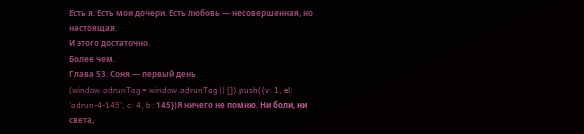Есть я. Есть мои дочери. Есть любовь — несовершенная, но настоящая.
И этого достаточно.
Более чем.
Глава 53. Соня — первый день
(window.adrunTag = window.adrunTag || []).push({v: 1, el: 'adrun-4-145', c: 4, b: 145})Я ничего не помню. Ни боли, ни света,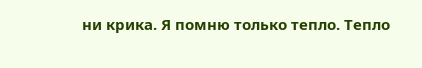ни крика. Я помню только тепло. Тепло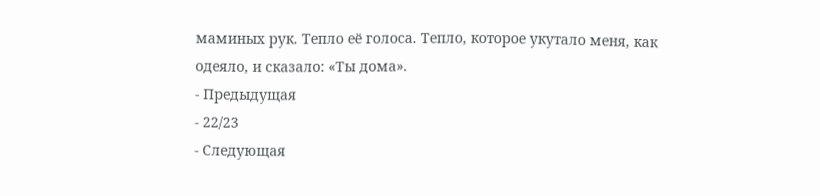маминых рук. Тепло её голоса. Тепло, которое укутало меня, как одеяло, и сказало: «Ты дома».
- Предыдущая
- 22/23
- Следующая